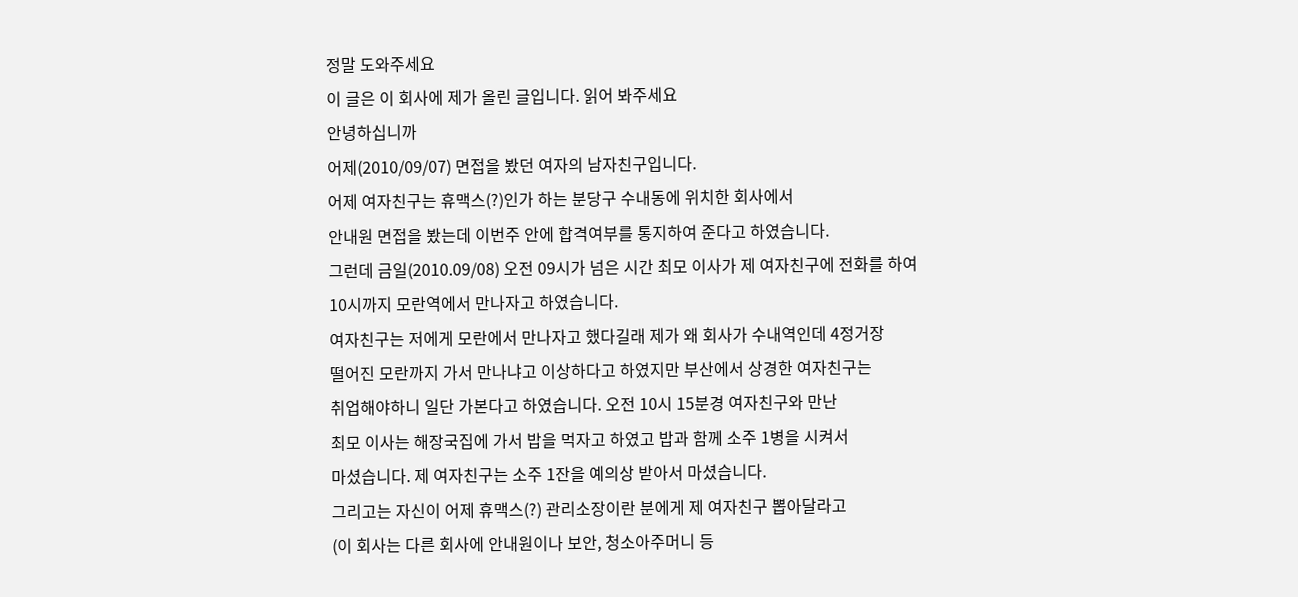정말 도와주세요
이 글은 이 회사에 제가 올린 글입니다. 읽어 봐주세요
안녕하십니까
어제(2010/09/07) 면접을 봤던 여자의 남자친구입니다.
어제 여자친구는 휴맥스(?)인가 하는 분당구 수내동에 위치한 회사에서
안내원 면접을 봤는데 이번주 안에 합격여부를 통지하여 준다고 하였습니다.
그런데 금일(2010.09/08) 오전 09시가 넘은 시간 최모 이사가 제 여자친구에 전화를 하여
10시까지 모란역에서 만나자고 하였습니다.
여자친구는 저에게 모란에서 만나자고 했다길래 제가 왜 회사가 수내역인데 4정거장
떨어진 모란까지 가서 만나냐고 이상하다고 하였지만 부산에서 상경한 여자친구는
취업해야하니 일단 가본다고 하였습니다. 오전 10시 15분경 여자친구와 만난
최모 이사는 해장국집에 가서 밥을 먹자고 하였고 밥과 함께 소주 1병을 시켜서
마셨습니다. 제 여자친구는 소주 1잔을 예의상 받아서 마셨습니다.
그리고는 자신이 어제 휴맥스(?) 관리소장이란 분에게 제 여자친구 뽑아달라고
(이 회사는 다른 회사에 안내원이나 보안, 청소아주머니 등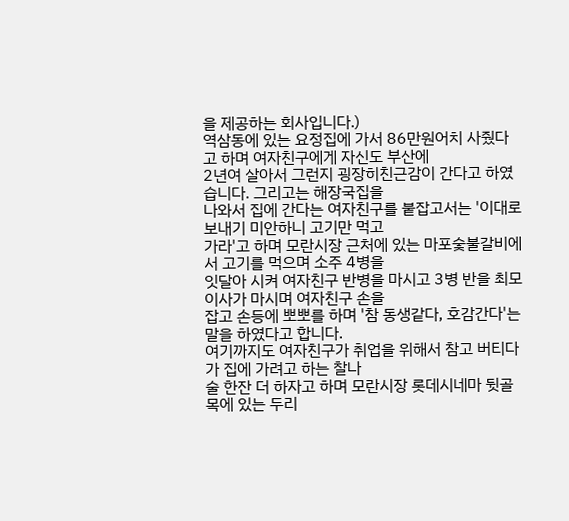을 제공하는 회사입니다.)
역삼동에 있는 요정집에 가서 86만원어치 사줬다고 하며 여자친구에게 자신도 부산에
2년여 살아서 그런지 굉장히친근감이 간다고 하였습니다. 그리고는 해장국집을
나와서 집에 간다는 여자친구를 붙잡고서는 '이대로 보내기 미안하니 고기만 먹고
가라'고 하며 모란시장 근처에 있는 마포숯불갈비에서 고기를 먹으며 소주 4병을
잇달아 시켜 여자친구 반병을 마시고 3병 반을 최모 이사가 마시며 여자친구 손을
잡고 손등에 뽀뽀를 하며 '참 동생같다, 호감간다'는 말을 하였다고 합니다.
여기까지도 여자친구가 취업을 위해서 참고 버티다가 집에 가려고 하는 찰나
술 한잔 더 하자고 하며 모란시장 롯데시네마 뒷골목에 있는 두리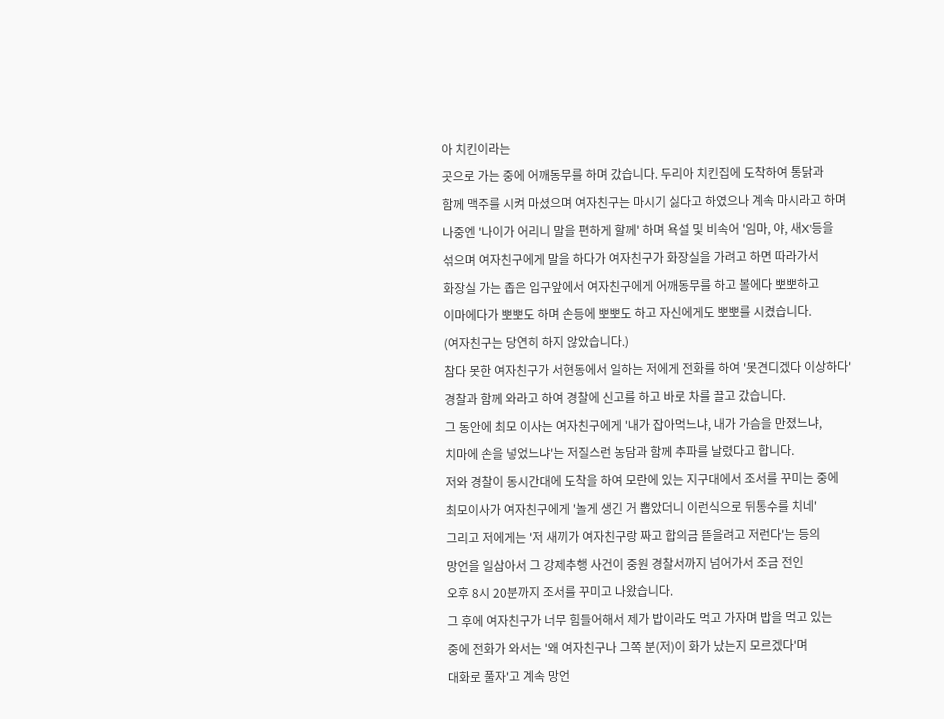아 치킨이라는
곳으로 가는 중에 어깨동무를 하며 갔습니다. 두리아 치킨집에 도착하여 통닭과
함께 맥주를 시켜 마셨으며 여자친구는 마시기 싫다고 하였으나 계속 마시라고 하며
나중엔 '나이가 어리니 말을 편하게 할께' 하며 욕설 및 비속어 '임마, 야, 새X'등을
섞으며 여자친구에게 말을 하다가 여자친구가 화장실을 가려고 하면 따라가서
화장실 가는 좁은 입구앞에서 여자친구에게 어깨동무를 하고 볼에다 뽀뽀하고
이마에다가 뽀뽀도 하며 손등에 뽀뽀도 하고 자신에게도 뽀뽀를 시켰습니다.
(여자친구는 당연히 하지 않았습니다.)
참다 못한 여자친구가 서현동에서 일하는 저에게 전화를 하여 '못견디겠다 이상하다'
경찰과 함께 와라고 하여 경찰에 신고를 하고 바로 차를 끌고 갔습니다.
그 동안에 최모 이사는 여자친구에게 '내가 잡아먹느냐, 내가 가슴을 만졌느냐,
치마에 손을 넣었느냐'는 저질스런 농담과 함께 추파를 날렸다고 합니다.
저와 경찰이 동시간대에 도착을 하여 모란에 있는 지구대에서 조서를 꾸미는 중에
최모이사가 여자친구에게 '놀게 생긴 거 뽑았더니 이런식으로 뒤통수를 치네'
그리고 저에게는 '저 새끼가 여자친구랑 짜고 합의금 뜯을려고 저런다'는 등의
망언을 일삼아서 그 강제추행 사건이 중원 경찰서까지 넘어가서 조금 전인
오후 8시 20분까지 조서를 꾸미고 나왔습니다.
그 후에 여자친구가 너무 힘들어해서 제가 밥이라도 먹고 가자며 밥을 먹고 있는
중에 전화가 와서는 '왜 여자친구나 그쪽 분(저)이 화가 났는지 모르겠다'며
대화로 풀자'고 계속 망언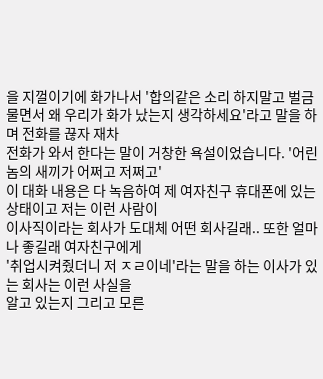을 지껄이기에 화가나서 '합의같은 소리 하지말고 벌금
물면서 왜 우리가 화가 났는지 생각하세요'라고 말을 하며 전화를 끊자 재차
전화가 와서 한다는 말이 거창한 욕설이었습니다. '어린놈의 새끼가 어쩌고 저쩌고'
이 대화 내용은 다 녹음하여 제 여자친구 휴대폰에 있는 상태이고 저는 이런 사람이
이사직이라는 회사가 도대체 어떤 회사길래.. 또한 얼마나 좋길래 여자친구에게
'취업시켜줬더니 저 ㅈㄹ이네'라는 말을 하는 이사가 있는 회사는 이런 사실을
알고 있는지 그리고 모른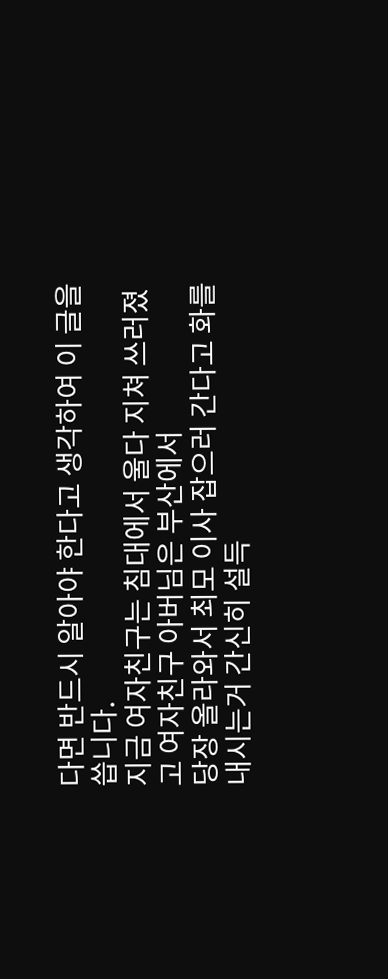다면 반드시 알아야 한다고 생각하여 이 글을 씁니다.
지금 여자친구는 침대에서 울다 지쳐 쓰러졌고 여자친구 아버님은 부산에서
당장 올라와서 최모 이사 잡으러 간다고 화를 내시는거 간신히 설득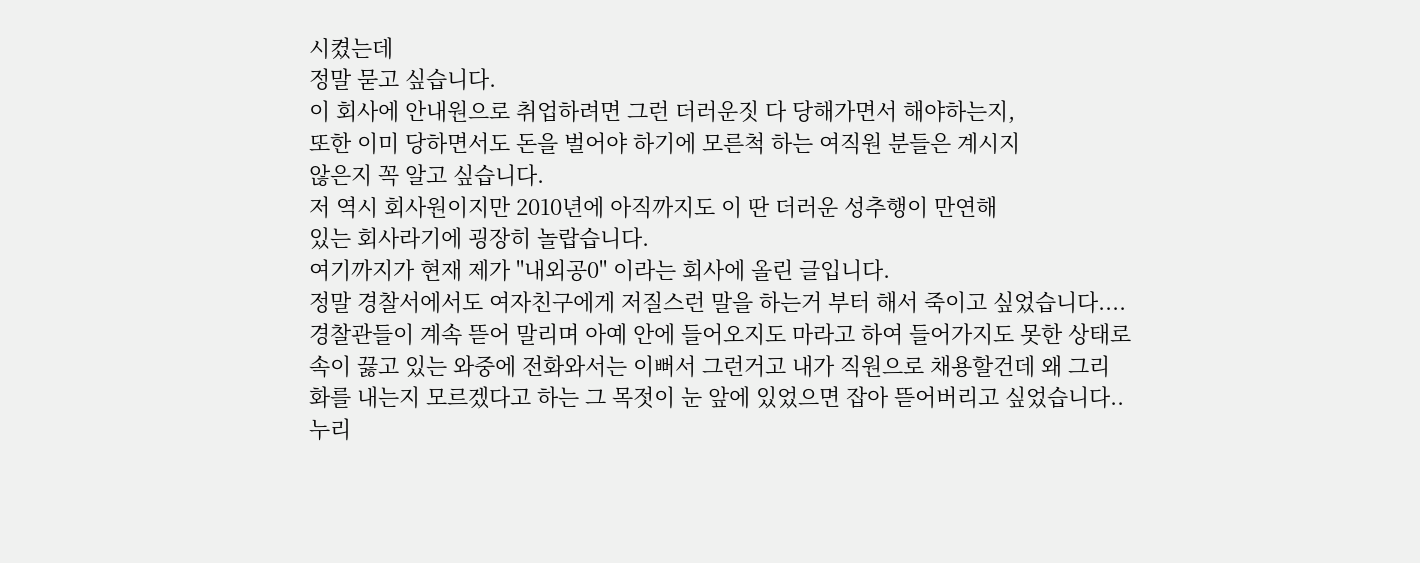시켰는데
정말 묻고 싶습니다.
이 회사에 안내원으로 취업하려면 그런 더러운짓 다 당해가면서 해야하는지,
또한 이미 당하면서도 돈을 벌어야 하기에 모른척 하는 여직원 분들은 계시지
않은지 꼭 알고 싶습니다.
저 역시 회사원이지만 2010년에 아직까지도 이 딴 더러운 성추행이 만연해
있는 회사라기에 굉장히 놀랍습니다.
여기까지가 현재 제가 "내외공0" 이라는 회사에 올린 글입니다.
정말 경찰서에서도 여자친구에게 저질스런 말을 하는거 부터 해서 죽이고 싶었습니다....
경찰관들이 계속 뜯어 말리며 아예 안에 들어오지도 마라고 하여 들어가지도 못한 상태로
속이 끓고 있는 와중에 전화와서는 이뻐서 그런거고 내가 직원으로 채용할건데 왜 그리
화를 내는지 모르겠다고 하는 그 목젓이 눈 앞에 있었으면 잡아 뜯어버리고 싶었습니다..
누리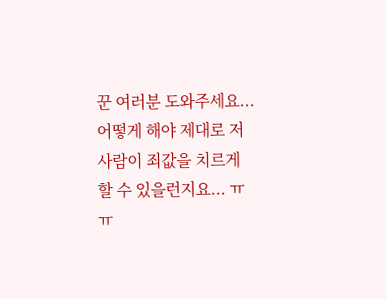꾼 여러분 도와주세요...
어떻게 해야 제대로 저 사람이 죄값을 치르게 할 수 있을런지요... ㅠㅠ